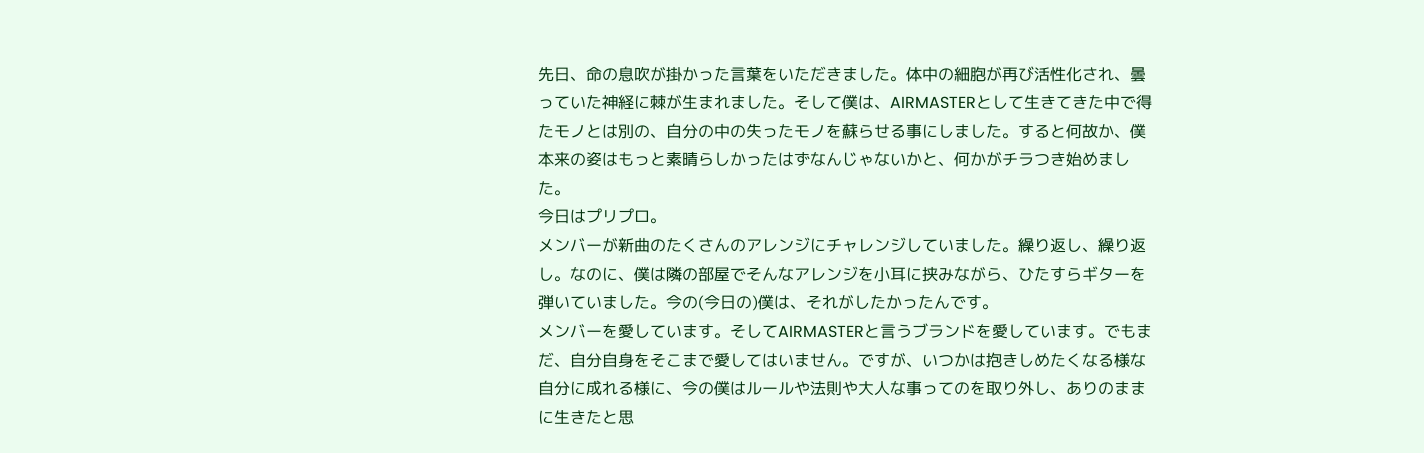先日、命の息吹が掛かった言葉をいただきました。体中の細胞が再び活性化され、曇っていた神経に棘が生まれました。そして僕は、AIRMASTERとして生きてきた中で得たモノとは別の、自分の中の失ったモノを蘇らせる事にしました。すると何故か、僕本来の姿はもっと素晴らしかったはずなんじゃないかと、何かがチラつき始めました。
今日はプリプロ。
メンバーが新曲のたくさんのアレンジにチャレンジしていました。繰り返し、繰り返し。なのに、僕は隣の部屋でそんなアレンジを小耳に挟みながら、ひたすらギターを弾いていました。今の(今日の)僕は、それがしたかったんです。
メンバーを愛しています。そしてAIRMASTERと言うブランドを愛しています。でもまだ、自分自身をそこまで愛してはいません。ですが、いつかは抱きしめたくなる様な自分に成れる様に、今の僕はルールや法則や大人な事ってのを取り外し、ありのままに生きたと思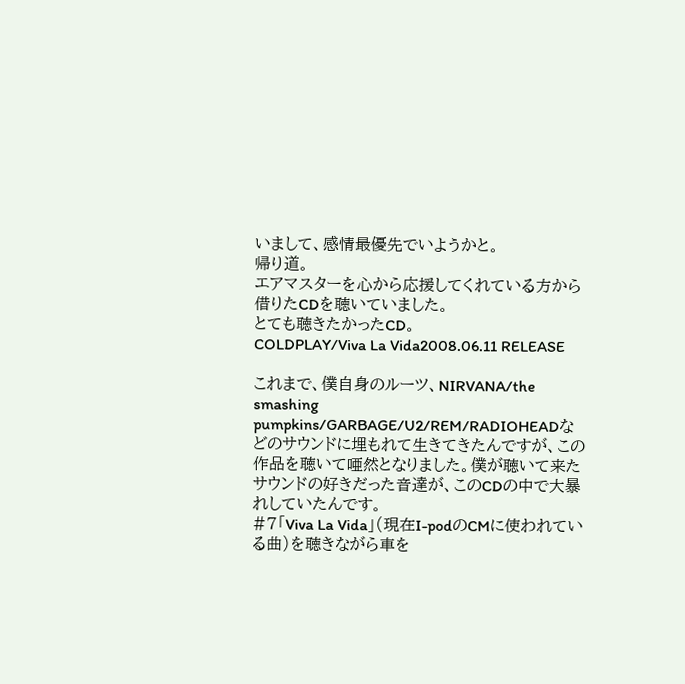いまして、感情最優先でいようかと。
帰り道。
エアマスターを心から応援してくれている方から借りたCDを聴いていました。
とても聴きたかったCD。
COLDPLAY/Viva La Vida2008.06.11 RELEASE

これまで、僕自身のルーツ、NIRVANA/the smashing pumpkins/GARBAGE/U2/REM/RADIOHEADなどのサウンドに埋もれて生きてきたんですが、この作品を聴いて唖然となりました。僕が聴いて来たサウンドの好きだった音達が、このCDの中で大暴れしていたんです。
#7「Viva La Vida」(現在I-podのCMに使われている曲)を聴きながら車を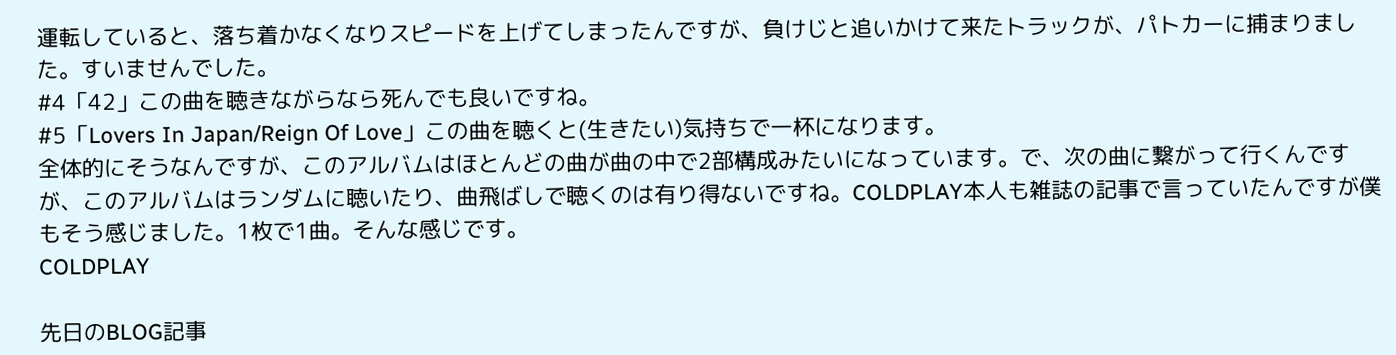運転していると、落ち着かなくなりスピードを上げてしまったんですが、負けじと追いかけて来たトラックが、パトカーに捕まりました。すいませんでした。
#4「42」この曲を聴きながらなら死んでも良いですね。
#5「Lovers In Japan/Reign Of Love」この曲を聴くと(生きたい)気持ちで一杯になります。
全体的にそうなんですが、このアルバムはほとんどの曲が曲の中で2部構成みたいになっています。で、次の曲に繋がって行くんですが、このアルバムはランダムに聴いたり、曲飛ばしで聴くのは有り得ないですね。COLDPLAY本人も雑誌の記事で言っていたんですが僕もそう感じました。1枚で1曲。そんな感じです。
COLDPLAY

先日のBLOG記事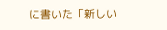に書いた「新しい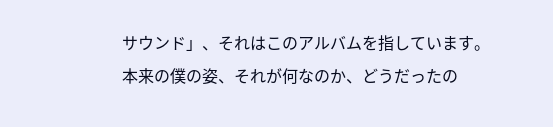サウンド」、それはこのアルバムを指しています。
本来の僕の姿、それが何なのか、どうだったの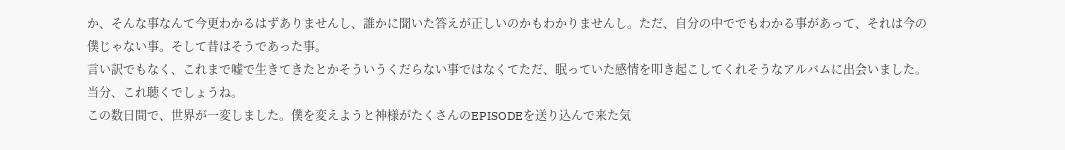か、そんな事なんて今更わかるはずありませんし、誰かに聞いた答えが正しいのかもわかりませんし。ただ、自分の中ででもわかる事があって、それは今の僕じゃない事。そして昔はそうであった事。
言い訳でもなく、これまで嘘で生きてきたとかそういうくだらない事ではなくてただ、眠っていた感情を叩き起こしてくれそうなアルバムに出会いました。
当分、これ聴くでしょうね。
この数日間で、世界が一変しました。僕を変えようと神様がたくさんのEPISODEを送り込んで来た気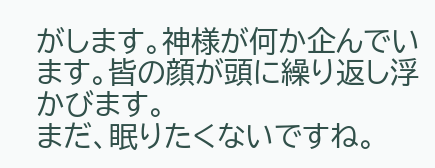がします。神様が何か企んでいます。皆の顔が頭に繰り返し浮かびます。
まだ、眠りたくないですね。